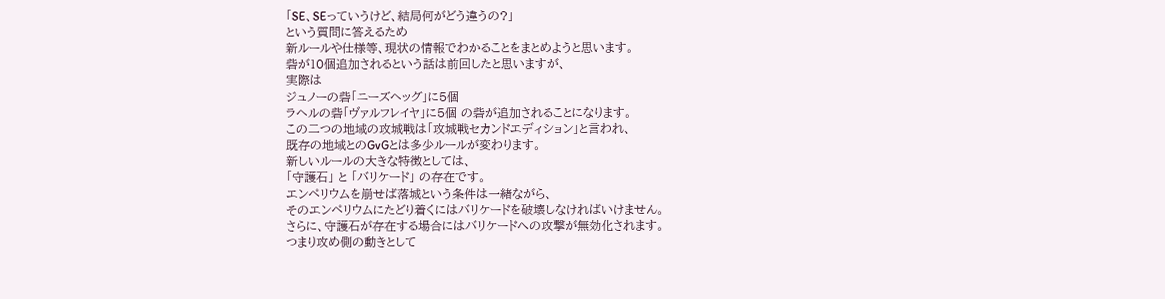「SE、SEっていうけど、結局何がどう違うの?」
という質問に答えるため
新ルールや仕様等、現状の情報でわかることをまとめようと思います。
砦が10個追加されるという話は前回したと思いますが、
実際は
ジュノーの砦「ニーズヘッグ」に5個
ラヘルの砦「ヴァルフレイヤ」に5個 の砦が追加されることになります。
この二つの地域の攻城戦は「攻城戦セカンドエディション」と言われ、
既存の地域とのGvGとは多少ルールが変わります。
新しいルールの大きな特徴としては、
「守護石」 と 「バリケード」 の存在です。
エンペリウムを崩せば落城という条件は一緒ながら、
そのエンペリウムにたどり着くにはバリケードを破壊しなければいけません。
さらに、守護石が存在する場合にはバリケードへの攻撃が無効化されます。
つまり攻め側の動きとして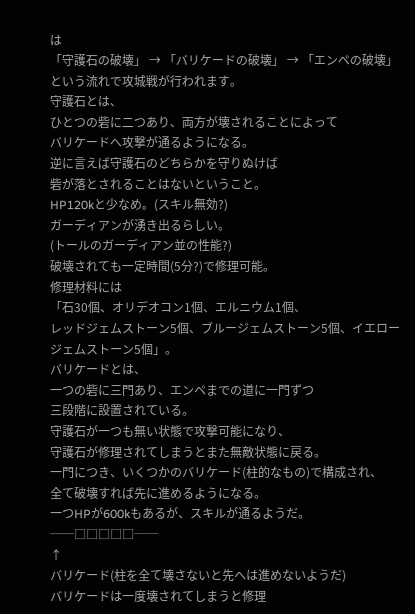は
「守護石の破壊」 → 「バリケードの破壊」 → 「エンペの破壊」
という流れで攻城戦が行われます。
守護石とは、
ひとつの砦に二つあり、両方が壊されることによって
バリケードへ攻撃が通るようになる。
逆に言えば守護石のどちらかを守りぬけば
砦が落とされることはないということ。
HP120kと少なめ。(スキル無効?)
ガーディアンが湧き出るらしい。
(トールのガーディアン並の性能?)
破壊されても一定時間(5分?)で修理可能。
修理材料には
「石30個、オリデオコン1個、エルニウム1個、
レッドジェムストーン5個、ブルージェムストーン5個、イエロージェムストーン5個」。
バリケードとは、
一つの砦に三門あり、エンペまでの道に一門ずつ
三段階に設置されている。
守護石が一つも無い状態で攻撃可能になり、
守護石が修理されてしまうとまた無敵状態に戻る。
一門につき、いくつかのバリケード(柱的なもの)で構成され、
全て破壊すれば先に進めるようになる。
一つHPが600kもあるが、スキルが通るようだ。
──□□□□□──
↑
バリケード(柱を全て壊さないと先へは進めないようだ)
バリケードは一度壊されてしまうと修理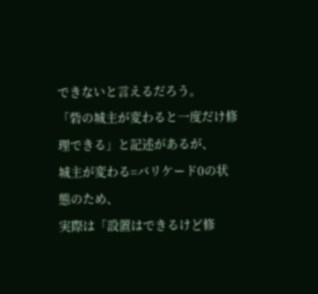できないと言えるだろう。
「砦の城主が変わると一度だけ修理できる」と記述があるが、
城主が変わる=バリケード0の状態のため、
実際は「設置はできるけど修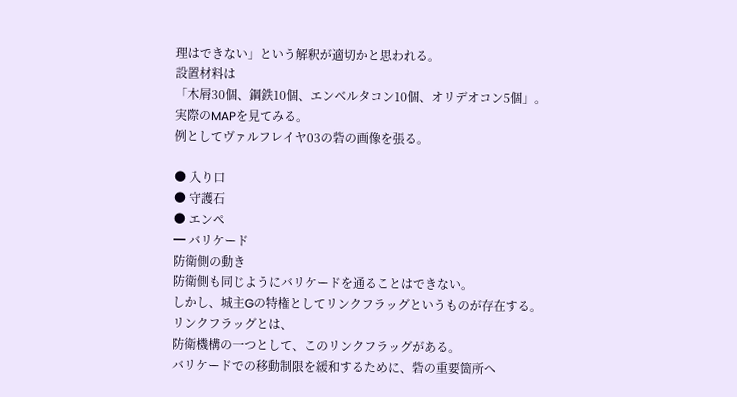理はできない」という解釈が適切かと思われる。
設置材料は
「木屑30個、鋼鉄10個、エンベルタコン10個、オリデオコン5個」。
実際のMAPを見てみる。
例としてヴァルフレイヤ03の砦の画像を張る。

● 入り口
● 守護石
● エンペ
━ バリケード
防衛側の動き
防衛側も同じようにバリケードを通ることはできない。
しかし、城主Gの特権としてリンクフラッグというものが存在する。
リンクフラッグとは、
防衛機構の一つとして、このリンクフラッグがある。
バリケードでの移動制限を緩和するために、砦の重要箇所へ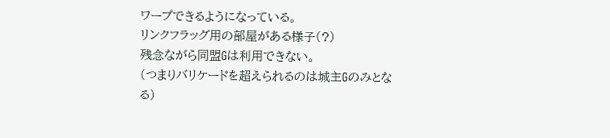ワープできるようになっている。
リンクフラッグ用の部屋がある様子(?)
残念ながら同盟Gは利用できない。
(つまりバリケードを超えられるのは城主Gのみとなる)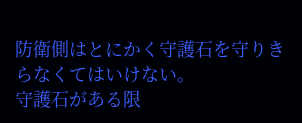防衛側はとにかく守護石を守りきらなくてはいけない。
守護石がある限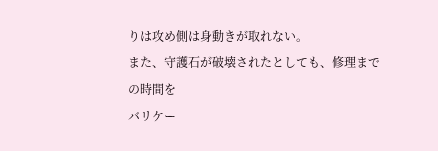りは攻め側は身動きが取れない。
また、守護石が破壊されたとしても、修理までの時間を
バリケー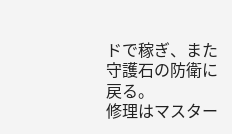ドで稼ぎ、また守護石の防衛に戻る。
修理はマスター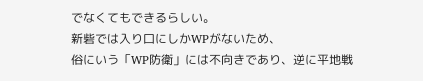でなくてもできるらしい。
新砦では入り口にしかWPがないため、
俗にいう「WP防衛」には不向きであり、逆に平地戦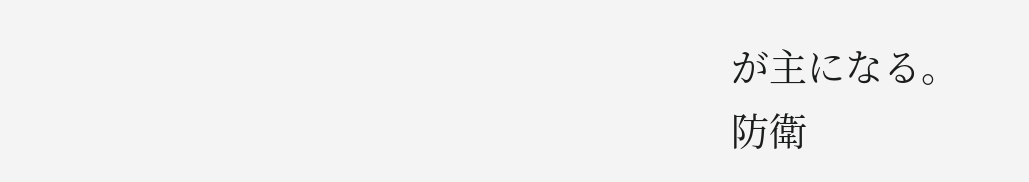が主になる。
防衛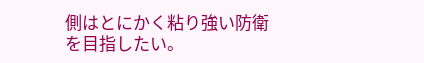側はとにかく粘り強い防衛を目指したい。